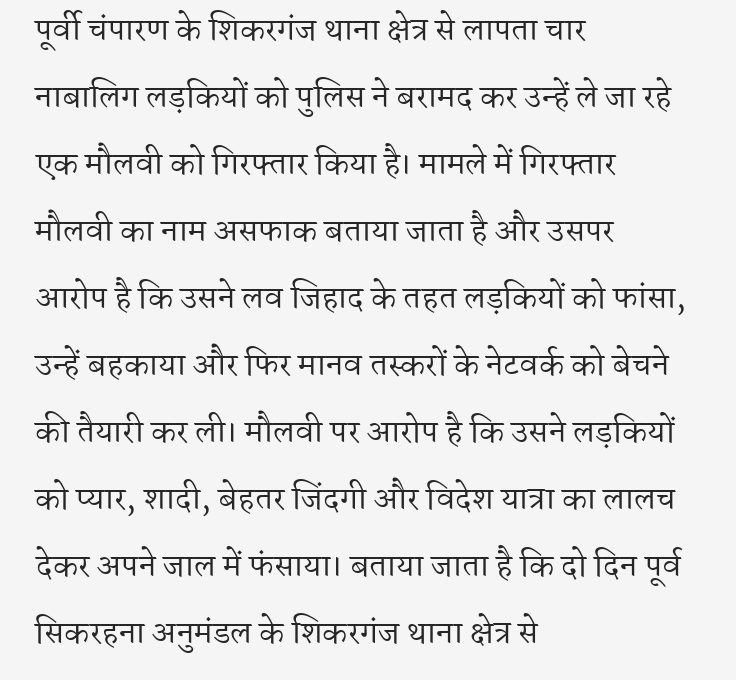पूर्वी चंपारण के शिकरगंज थाना क्षेत्र से लापता चार नाबालिग लड़कियों को पुलिस ने बरामद कर उन्हें ले जा रहे एक मौलवी को गिरफ्तार किया है। मामले में गिरफ्तार मौलवी का नाम असफाक बताया जाता है और उसपर आरोप है कि उसने लव जिहाद के तहत लड़कियों को फांसा, उन्हें बहकाया और फिर मानव तस्करों के नेटवर्क को बेचने की तैयारी कर ली। मौलवी पर आरोप है कि उसने लड़कियों को प्यार, शादी, बेहतर जिंदगी और विदेश यात्रा का लालच देकर अपने जाल में फंसाया। बताया जाता है कि दो दिन पूर्व सिकरहना अनुमंडल के शिकरगंज थाना क्षेत्र से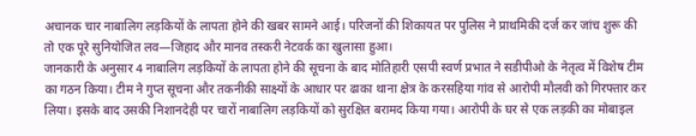अचानक चार नाबालिग लड़कियों के लापता होने की खबर सामने आई। परिजनों की शिकायत पर पुलिस ने प्राथमिकी दर्ज कर जांच शुरू की तो एक पूरे सुनियोजित लव—जिहाद और मानव तस्करी नेटवर्क का खुलासा हुआ।
जानकारी के अनुसार 4 नाबालिग लड़कियों के लापता होने की सूचना के बाद मोतिहारी एसपी स्वर्ण प्रभात ने सडीपीओ के नेतृत्व में विशेष टीम का गठन किया। टीम ने गुप्त सूचना और तकनीकी साक्ष्यों के आधार पर ढाका थाना क्षेत्र के करसहिया गांव से आरोपी मौलवी को गिरफ्तार कर लिया। इसके बाद उसकी निशानदेही पर चारों नाबालिग लड़कियों को सुरक्षित बरामद किया गया। आरोपी के घर से एक लड़की का मोबाइल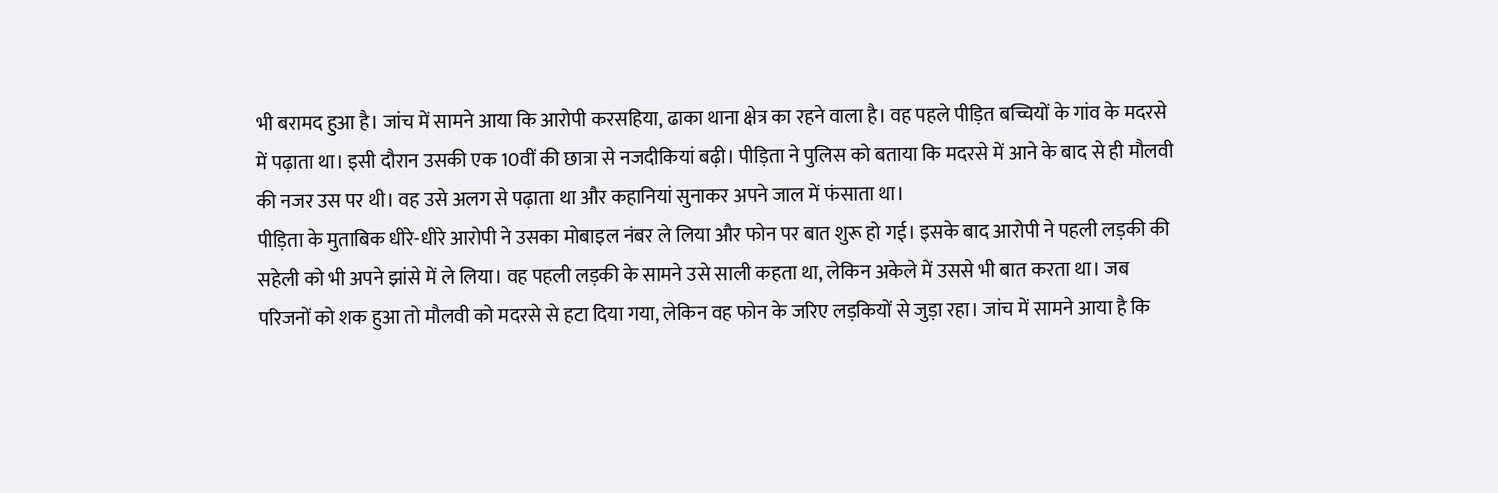भी बरामद हुआ है। जांच में सामने आया कि आरोपी करसहिया, ढाका थाना क्षेत्र का रहने वाला है। वह पहले पीड़ित बच्चियों के गांव के मदरसे में पढ़ाता था। इसी दौरान उसकी एक 10वीं की छात्रा से नजदीकियां बढ़ी। पीड़िता ने पुलिस को बताया कि मदरसे में आने के बाद से ही मौलवी की नजर उस पर थी। वह उसे अलग से पढ़ाता था और कहानियां सुनाकर अपने जाल में फंसाता था।
पीड़िता के मुताबिक धीरे-धीरे आरोपी ने उसका मोबाइल नंबर ले लिया और फोन पर बात शुरू हो गई। इसके बाद आरोपी ने पहली लड़की की सहेली को भी अपने झांसे में ले लिया। वह पहली लड़की के सामने उसे साली कहता था, लेकिन अकेले में उससे भी बात करता था। जब परिजनों को शक हुआ तो मौलवी को मदरसे से हटा दिया गया, लेकिन वह फोन के जरिए लड़कियों से जुड़ा रहा। जांच में सामने आया है कि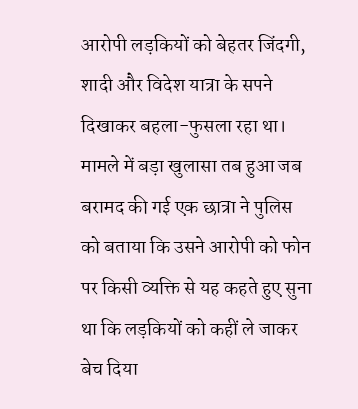आरोपी लड़कियों को बेहतर जिंदगी, शादी और विदेश यात्रा के सपने दिखाकर बहला-फुसला रहा था। मामले में बड़ा खुलासा तब हुआ जब बरामद की गई एक छात्रा ने पुलिस को बताया कि उसने आरोपी को फोन पर किसी व्यक्ति से यह कहते हुए सुना था कि लड़कियों को कहीं ले जाकर बेच दिया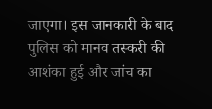जाएगा। इस जानकारी के बाद पुलिस को मानव तस्करी की आशंका हुई और जांच का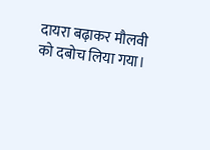दायरा बढ़ाकर मौलवी को दबोच लिया गया।